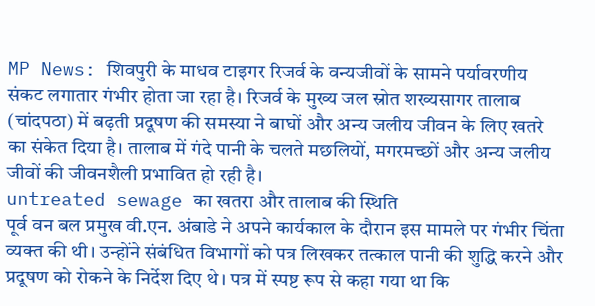MP News: शिवपुरी के माधव टाइगर रिजर्व के वन्यजीवों के सामने पर्यावरणीय संकट लगातार गंभीर होता जा रहा है। रिजर्व के मुख्य जल स्रोत शख्यसागर तालाब (चांदपठा) में बढ़ती प्रदूषण की समस्या ने बाघों और अन्य जलीय जीवन के लिए खतरे का संकेत दिया है। तालाब में गंदे पानी के चलते मछलियों, मगरमच्छों और अन्य जलीय जीवों की जीवनशैली प्रभावित हो रही है।
untreated sewage का खतरा और तालाब की स्थिति
पूर्व वन बल प्रमुख वी.एन. अंबाडे ने अपने कार्यकाल के दौरान इस मामले पर गंभीर चिंता व्यक्त की थी। उन्होंने संबंधित विभागों को पत्र लिखकर तत्काल पानी की शुद्धि करने और प्रदूषण को रोकने के निर्देश दिए थे। पत्र में स्पष्ट रूप से कहा गया था कि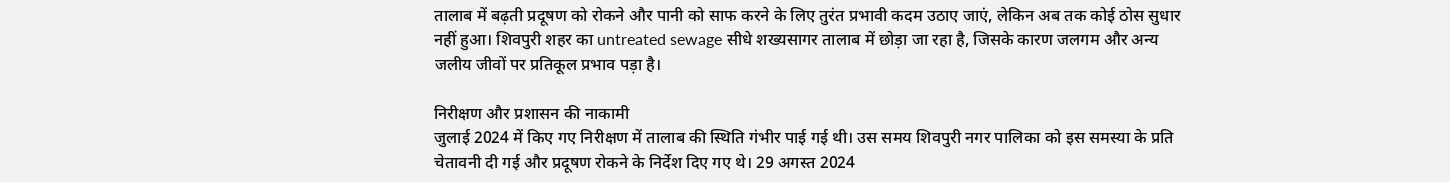तालाब में बढ़ती प्रदूषण को रोकने और पानी को साफ करने के लिए तुरंत प्रभावी कदम उठाए जाएं, लेकिन अब तक कोई ठोस सुधार नहीं हुआ। शिवपुरी शहर का untreated sewage सीधे शख्यसागर तालाब में छोड़ा जा रहा है, जिसके कारण जलगम और अन्य जलीय जीवों पर प्रतिकूल प्रभाव पड़ा है।

निरीक्षण और प्रशासन की नाकामी
जुलाई 2024 में किए गए निरीक्षण में तालाब की स्थिति गंभीर पाई गई थी। उस समय शिवपुरी नगर पालिका को इस समस्या के प्रति चेतावनी दी गई और प्रदूषण रोकने के निर्देश दिए गए थे। 29 अगस्त 2024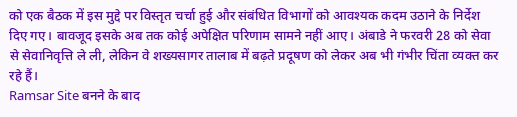को एक बैठक में इस मुद्दे पर विस्तृत चर्चा हुई और संबंधित विभागों को आवश्यक कदम उठाने के निर्देश दिए गए। बावजूद इसके अब तक कोई अपेक्षित परिणाम सामने नहीं आए। अंबाडे ने फरवरी 28 को सेवा से सेवानिवृत्ति ले ली, लेकिन वे शख्यसागर तालाब में बढ़ते प्रदूषण को लेकर अब भी गंभीर चिंता व्यक्त कर रहे हैं।
Ramsar Site बनने के बाद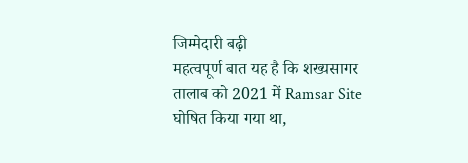जिम्मेदारी बढ़ी
महत्वपूर्ण बात यह है कि शख्यसागर तालाब को 2021 में Ramsar Site घोषित किया गया था,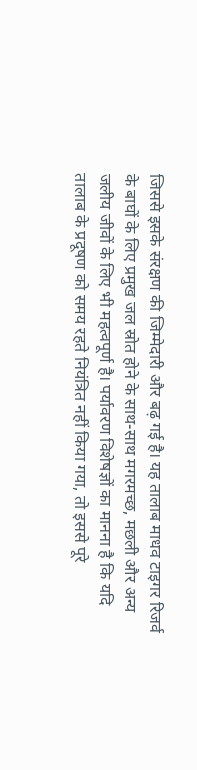जिससे इसके संरक्षण की जिम्मेदारी और बढ़ गई है। यह तालाब माधव टाइगर रिजर्व के बाघों के लिए प्रमुख जल स्रोत होने के साथ-साथ मगरमच्छ, मछली और अन्य जलीय जीवों के लिए भी महत्वपूर्ण है। पर्यावरण विशेषज्ञों का मानना है कि यदि तालाब के प्रदूषण को समय रहते नियंत्रित नहीं किया गया, तो इससे पूरे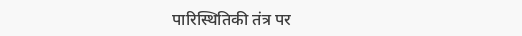पारिस्थितिकी तंत्र पर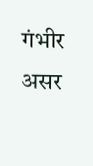गंभीर असर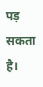पड़ सकता है।